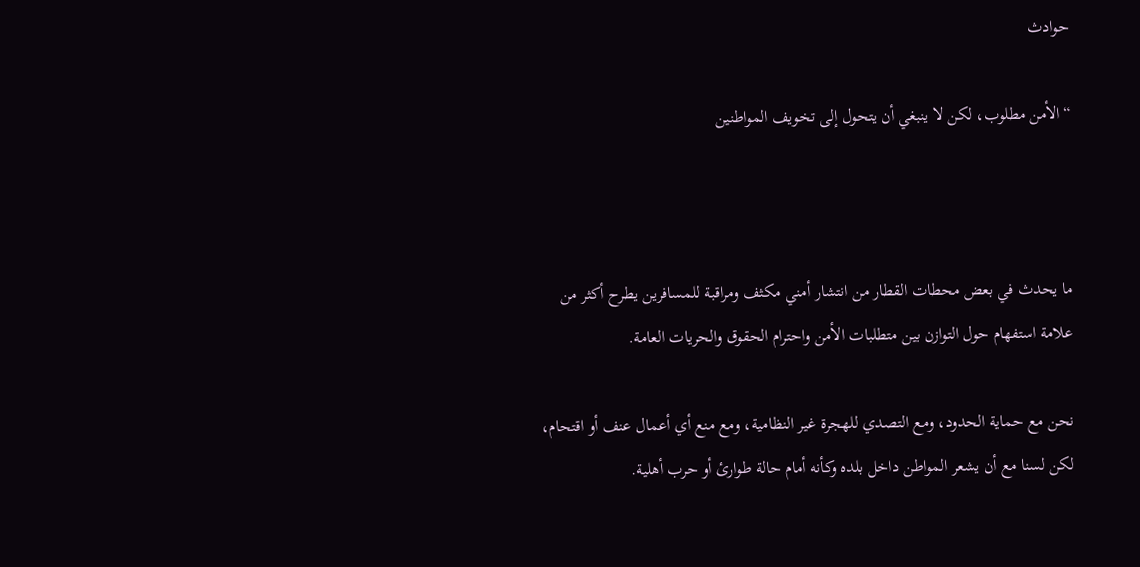حوادث

“الأمن مطلوب، لكن لا ينبغي أن يتحول إلى تخويف المواطنين



ما يحدث في بعض محطات القطار من انتشار أمني مكثف ومراقبة للمسافرين يطرح أكثر من علامة استفهام حول التوازن بين متطلبات الأمن واحترام الحقوق والحريات العامة.

نحن مع حماية الحدود، ومع التصدي للهجرة غير النظامية، ومع منع أي أعمال عنف أو اقتحام، لكن لسنا مع أن يشعر المواطن داخل بلده وكأنه أمام حالة طوارئ أو حرب أهلية.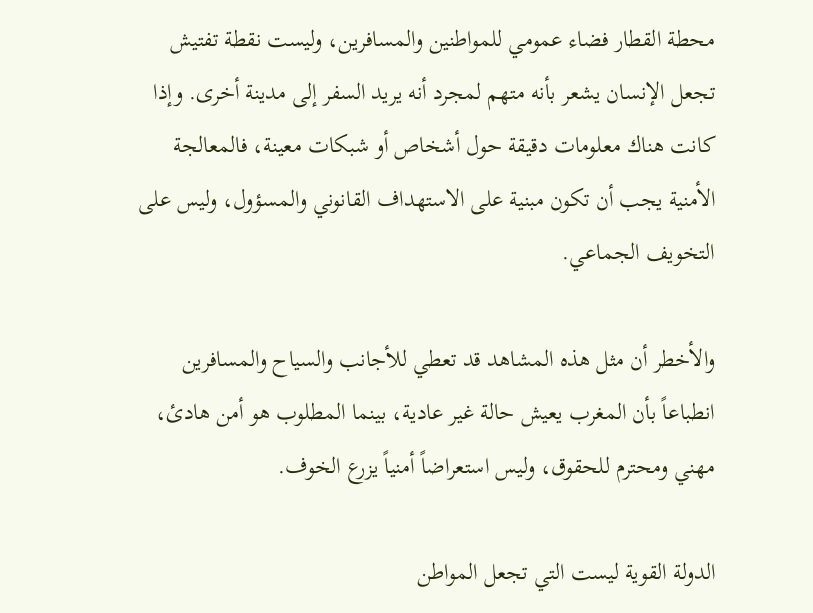محطة القطار فضاء عمومي للمواطنين والمسافرين، وليست نقطة تفتيش تجعل الإنسان يشعر بأنه متهم لمجرد أنه يريد السفر إلى مدينة أخرى. وإذا كانت هناك معلومات دقيقة حول أشخاص أو شبكات معينة، فالمعالجة الأمنية يجب أن تكون مبنية على الاستهداف القانوني والمسؤول، وليس على التخويف الجماعي.

والأخطر أن مثل هذه المشاهد قد تعطي للأجانب والسياح والمسافرين انطباعاً بأن المغرب يعيش حالة غير عادية، بينما المطلوب هو أمن هادئ، مهني ومحترم للحقوق، وليس استعراضاً أمنياً يزرع الخوف.

الدولة القوية ليست التي تجعل المواطن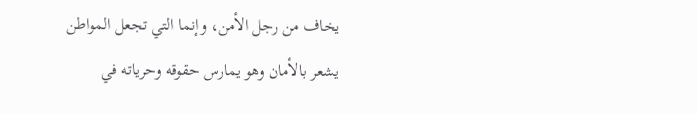يخاف من رجل الأمن، وإنما التي تجعل المواطن يشعر بالأمان وهو يمارس حقوقه وحرياته في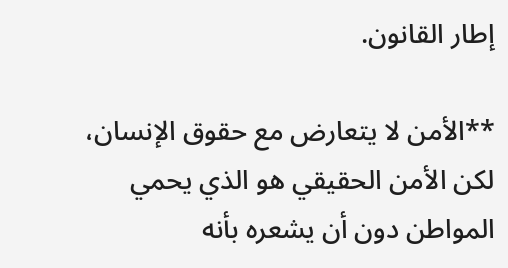إطار القانون.

**الأمن لا يتعارض مع حقوق الإنسان، لكن الأمن الحقيقي هو الذي يحمي المواطن دون أن يشعره بأنه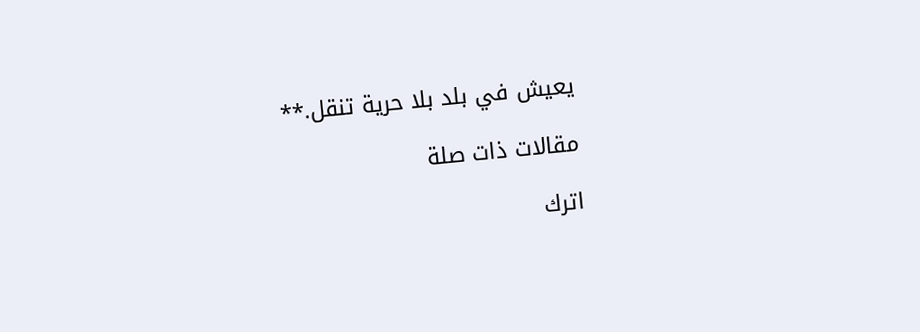يعيش في بلد بلا حرية تنقل.**

مقالات ذات صلة

اترك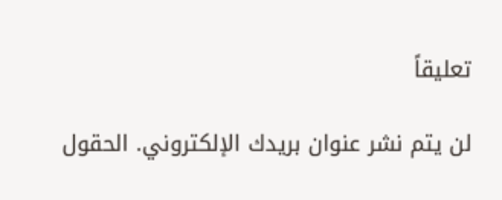تعليقاً

لن يتم نشر عنوان بريدك الإلكتروني. الحقول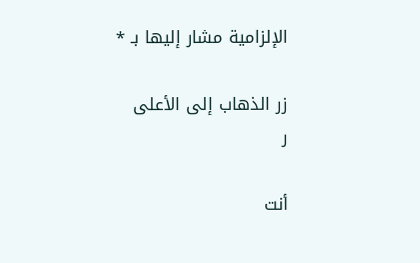الإلزامية مشار إليها بـ *

زر الذهاب إلى الأعلى
ر

أنت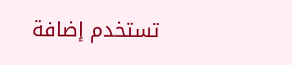تستخدم إضافة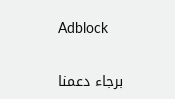Adblock

برجاء دعمنا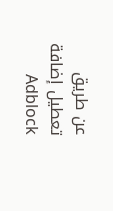عن طريق تعطيل إضافة Adblock